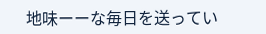地味ーーな毎日を送ってい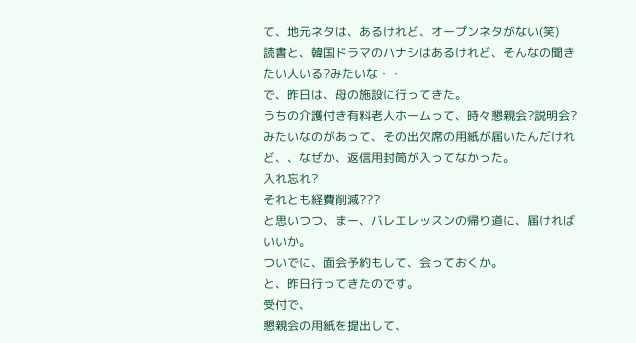て、地元ネタは、あるけれど、オープンネタがない(笑)
読書と、韓国ドラマのハナシはあるけれど、そんなの聞きたい人いる?みたいな・・
で、昨日は、母の施設に行ってきた。
うちの介護付き有料老人ホームって、時々懇親会?説明会?みたいなのがあって、その出欠席の用紙が届いたんだけれど、、なぜか、返信用封筒が入ってなかった。
入れ忘れ?
それとも経費削減???
と思いつつ、まー、バレエレッスンの帰り道に、届ければいいか。
ついでに、面会予約もして、会っておくか。
と、昨日行ってきたのです。
受付で、
懇親会の用紙を提出して、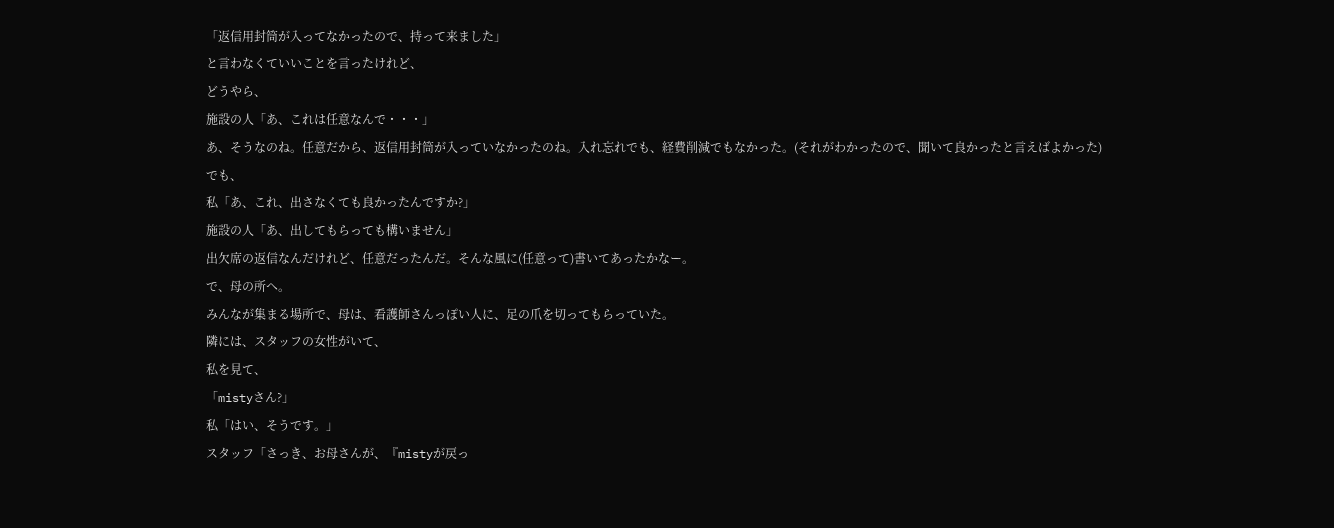「返信用封筒が入ってなかったので、持って来ました」
と言わなくていいことを言ったけれど、
どうやら、
施設の人「あ、これは任意なんで・・・」
あ、そうなのね。任意だから、返信用封筒が入っていなかったのね。入れ忘れでも、経費削減でもなかった。(それがわかったので、聞いて良かったと言えばよかった)
でも、
私「あ、これ、出さなくても良かったんですか?」
施設の人「あ、出してもらっても構いません」
出欠席の返信なんだけれど、任意だったんだ。そんな風に(任意って)書いてあったかなー。
で、母の所へ。
みんなが集まる場所で、母は、看護師さんっぽい人に、足の爪を切ってもらっていた。
隣には、スタッフの女性がいて、
私を見て、
「mistyさん?」
私「はい、そうです。」
スタッフ「さっき、お母さんが、『mistyが戻っ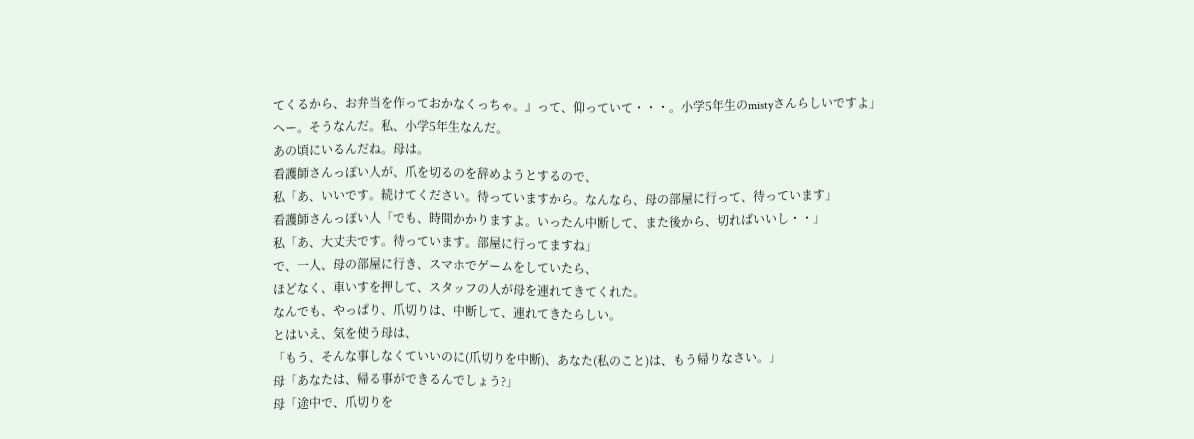てくるから、お弁当を作っておかなくっちゃ。』って、仰っていて・・・。小学5年生のmistyさんらしいですよ」
へー。そうなんだ。私、小学5年生なんだ。
あの頃にいるんだね。母は。
看護師さんっぽい人が、爪を切るのを辞めようとするので、
私「あ、いいです。続けてください。待っていますから。なんなら、母の部屋に行って、待っています」
看護師さんっぽい人「でも、時間かかりますよ。いったん中断して、また後から、切ればいいし・・」
私「あ、大丈夫です。待っています。部屋に行ってますね」
で、一人、母の部屋に行き、スマホでゲームをしていたら、
ほどなく、車いすを押して、スタッフの人が母を連れてきてくれた。
なんでも、やっぱり、爪切りは、中断して、連れてきたらしい。
とはいえ、気を使う母は、
「もう、そんな事しなくていいのに(爪切りを中断)、あなた(私のこと)は、もう帰りなさい。」
母「あなたは、帰る事ができるんでしょう?」
母「途中で、爪切りを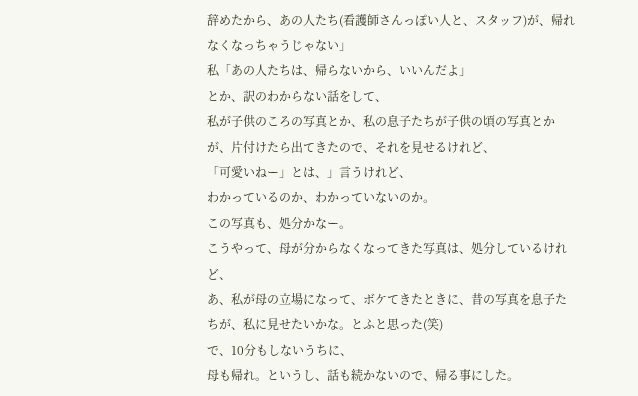辞めたから、あの人たち(看護師さんっぽい人と、スタッフ)が、帰れなくなっちゃうじゃない」
私「あの人たちは、帰らないから、いいんだよ」
とか、訳のわからない話をして、
私が子供のころの写真とか、私の息子たちが子供の頃の写真とかが、片付けたら出てきたので、それを見せるけれど、
「可愛いねー」とは、」言うけれど、
わかっているのか、わかっていないのか。
この写真も、処分かなー。
こうやって、母が分からなくなってきた写真は、処分しているけれど、
あ、私が母の立場になって、ボケてきたときに、昔の写真を息子たちが、私に見せたいかな。とふと思った(笑)
で、10分もしないうちに、
母も帰れ。というし、話も続かないので、帰る事にした。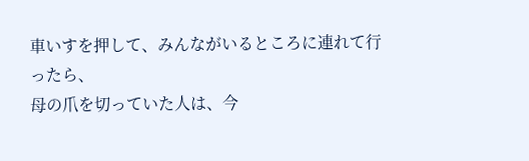車いすを押して、みんながいるところに連れて行ったら、
母の爪を切っていた人は、今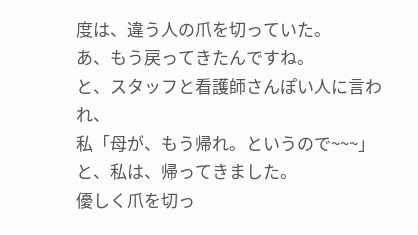度は、違う人の爪を切っていた。
あ、もう戻ってきたんですね。
と、スタッフと看護師さんぽい人に言われ、
私「母が、もう帰れ。というので~~~」
と、私は、帰ってきました。
優しく爪を切っ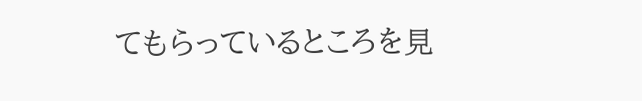てもらっているところを見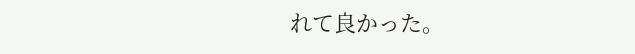れて良かった。